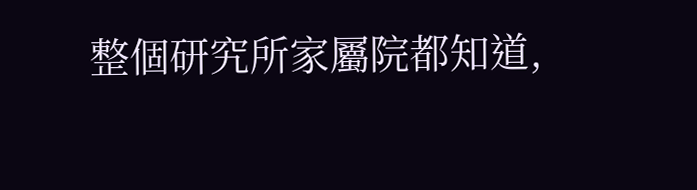整個研究所家屬院都知道,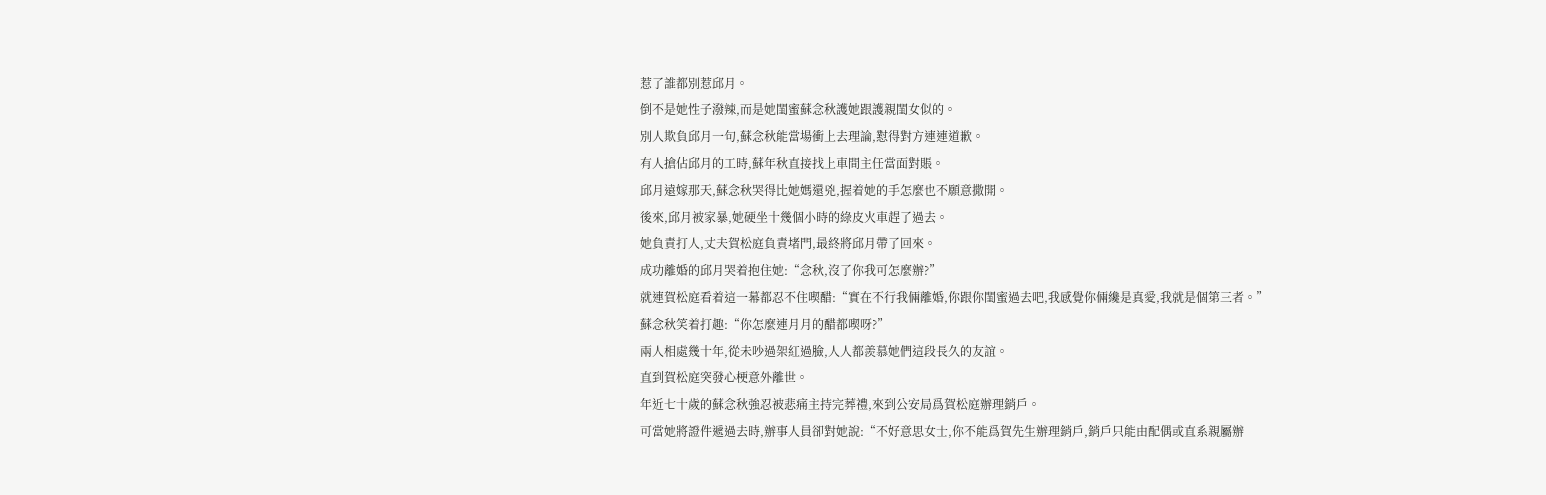惹了誰都別惹邱月。
倒不是她性子潑辣,而是她閨蜜蘇念秋護她跟護親閨女似的。
別人欺負邱月一句,蘇念秋能當場衝上去理論,懟得對方連連道歉。
有人搶佔邱月的工時,蘇年秋直接找上車間主任當面對賬。
邱月遠嫁那天,蘇念秋哭得比她媽還兇,握着她的手怎麼也不願意撒開。
後來,邱月被家暴,她硬坐十幾個小時的綠皮火車趕了過去。
她負責打人,丈夫賀松庭負責堵門,最終將邱月帶了回來。
成功離婚的邱月哭着抱住她:“念秋,沒了你我可怎麼辦?”
就連賀松庭看着這一幕都忍不住喫醋:“實在不行我倆離婚,你跟你閨蜜過去吧,我感覺你倆纔是真愛,我就是個第三者。”
蘇念秋笑着打趣:“你怎麼連月月的醋都喫呀?”
兩人相處幾十年,從未吵過架紅過臉,人人都羨慕她們這段長久的友誼。
直到賀松庭突發心梗意外離世。
年近七十歲的蘇念秋強忍被悲痛主持完葬禮,來到公安局爲賀松庭辦理銷戶。
可當她將證件遞過去時,辦事人員卻對她說:“不好意思女士,你不能爲賀先生辦理銷戶,銷戶只能由配偶或直系親屬辦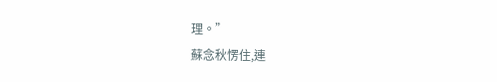理。”
蘇念秋愣住,連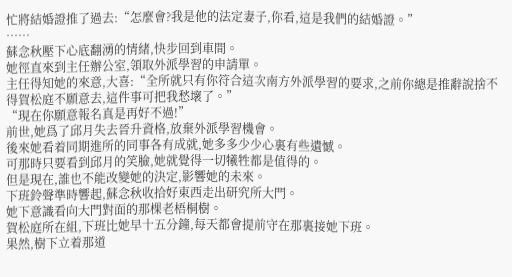忙將結婚證推了過去:“怎麼會?我是他的法定妻子,你看,這是我們的結婚證。”
……
蘇念秋壓下心底翻湧的情緒,快步回到車間。
她徑直來到主任辦公室,領取外派學習的申請單。
主任得知她的來意,大喜:“全所就只有你符合這次南方外派學習的要求,之前你總是推辭說捨不得賀松庭不願意去,這件事可把我愁壞了。”
“現在你願意報名真是再好不過!”
前世,她爲了邱月失去晉升資格,放棄外派學習機會。
後來她看着同期進所的同事各有成就,她多多少少心裏有些遺憾。
可那時只要看到邱月的笑臉,她就覺得一切犧牲都是值得的。
但是現在,誰也不能改變她的決定,影響她的未來。
下班鈴聲準時響起,蘇念秋收拾好東西走出研究所大門。
她下意識看向大門對面的那棵老梧桐樹。
賀松庭所在組,下班比她早十五分鐘,每天都會提前守在那裏接她下班。
果然,樹下立着那道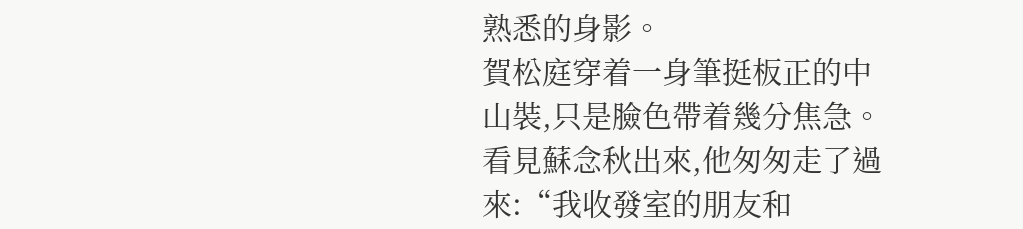熟悉的身影。
賀松庭穿着一身筆挺板正的中山裝,只是臉色帶着幾分焦急。
看見蘇念秋出來,他匆匆走了過來:“我收發室的朋友和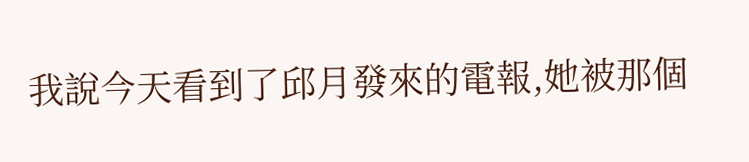我說今天看到了邱月發來的電報,她被那個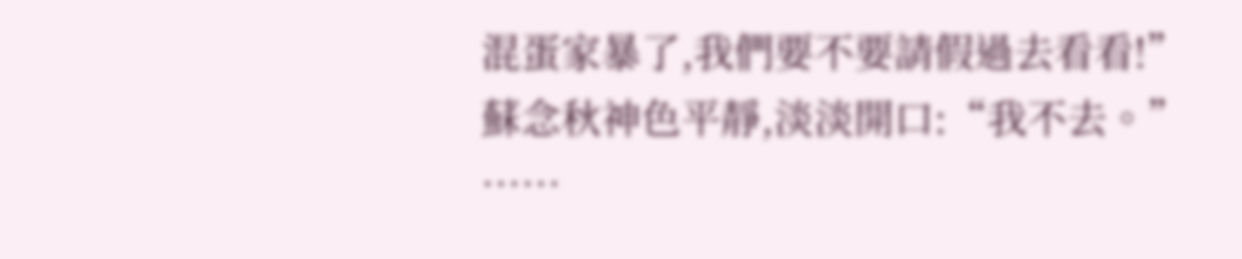混蛋家暴了,我們要不要請假過去看看!”
蘇念秋神色平靜,淡淡開口:“我不去。”
……